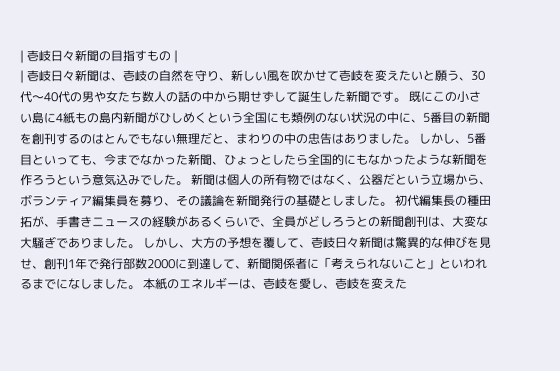| 壱岐日々新聞の目指すもの |
| 壱岐日々新聞は、壱岐の自然を守り、新しい風を吹かせて壱岐を変えたいと願う、30代〜40代の男や女たち数人の話の中から期せずして誕生した新聞です。 既にこの小さい島に4紙もの島内新聞がひしめくという全国にも類例のない状況の中に、5番目の新聞を創刊するのはとんでもない無理だと、まわりの中の忠告はありました。 しかし、5番目といっても、今までなかった新聞、ひょっとしたら全国的にもなかったような新聞を作ろうという意気込みでした。 新聞は個人の所有物ではなく、公器だという立場から、ボランティア編集員を募り、その議論を新聞発行の基礎としました。 初代編集長の種田拓が、手書きニュースの経験があるくらいで、全員がどしろうとの新聞創刊は、大変な大騒ぎでありました。 しかし、大方の予想を覆して、壱岐日々新聞は驚異的な伸びを見せ、創刊1年で発行部数2000に到達して、新聞関係者に「考えられないこと」といわれるまでになしました。 本紙のエネルギーは、壱岐を愛し、壱岐を変えた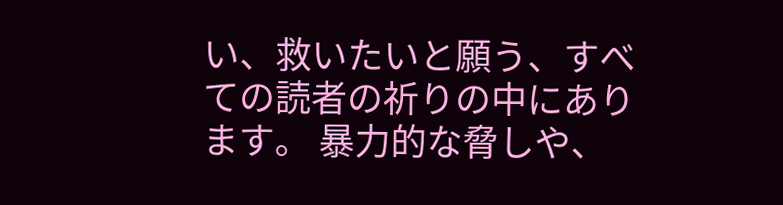い、救いたいと願う、すべての読者の祈りの中にあります。 暴力的な脅しや、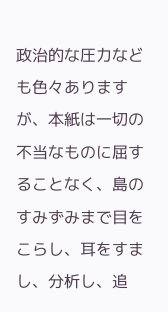政治的な圧力なども色々ありますが、本紙は一切の不当なものに屈することなく、島のすみずみまで目をこらし、耳をすまし、分析し、追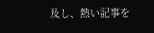及し、熱い記事を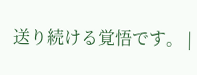送り続ける覚悟です。 |